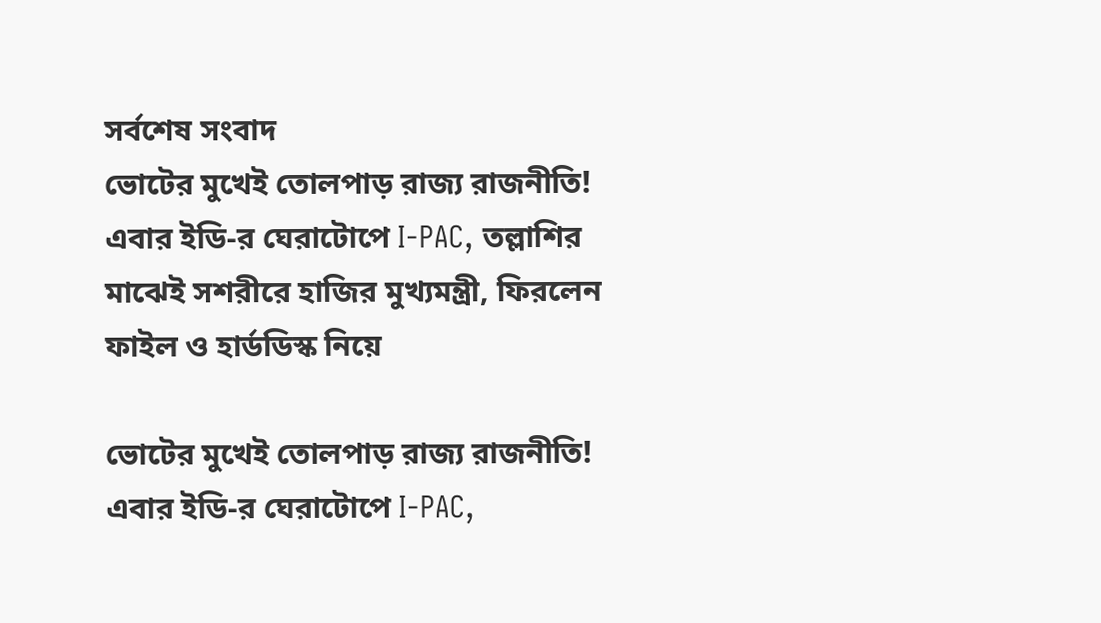সর্বশেষ সংবাদ
ভোটের মুখেই তোলপাড় রাজ্য রাজনীতি! এবার ইডি-র ঘেরাটোপে I-PAC, তল্লাশির মাঝেই সশরীরে হাজির মুখ্যমন্ত্রী, ফিরলেন ফাইল ও হার্ডডিস্ক নিয়ে

ভোটের মুখেই তোলপাড় রাজ্য রাজনীতি! এবার ইডি-র ঘেরাটোপে I-PAC,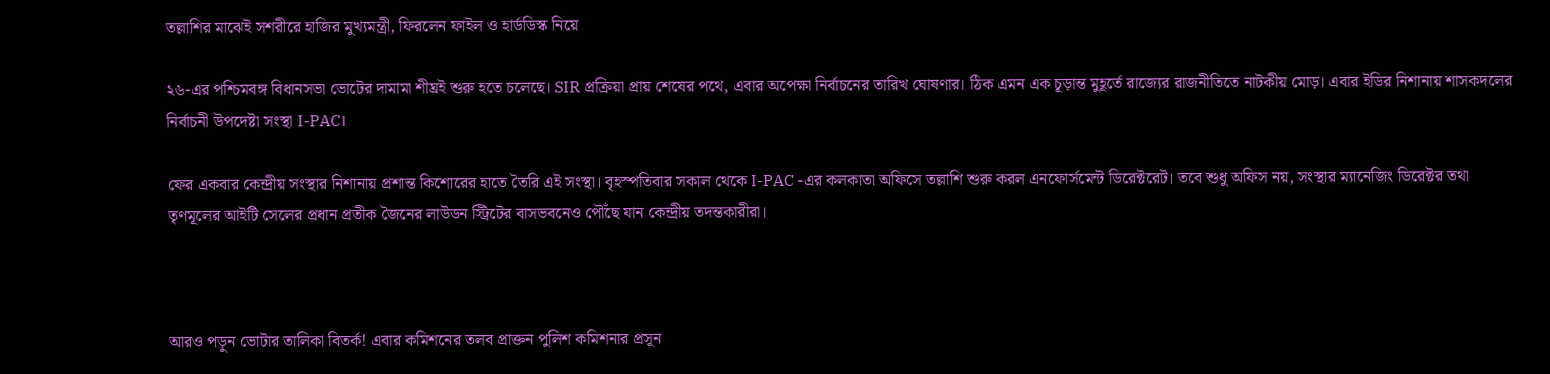তল্লাশির মাঝেই সশরীরে হাজির মুখ্যমন্ত্রী, ফিরলেন ফাইল ও হার্ডডিস্ক নিয়ে

২৬-এর পশ্চিমবঙ্গ বিধানসভা ভোটের দামামা শীঘ্রই শুরু হতে চলেছে। SIR প্রক্রিয়া প্রায় শেষের পথে, এবার অপেক্ষা নির্বাচনের তারিখ ঘোষণার। ঠিক এমন এক চূড়ান্ত মুহূর্তে রাজ্যের রাজনীতিতে নাটকীয় মোড়। এবার ইডির নিশানায় শাসকদলের নির্বাচনী উপদেষ্টা সংস্থা I-PAC।

ফের একবার কেন্দ্রীয় সংস্থার নিশানায় প্রশান্ত কিশোরের হাতে তৈরি এই সংস্থা। বৃহস্পতিবার সকাল থেকে I-PAC -এর কলকাতা অফিসে তল্লাশি শুরু করল এনফোর্সমেন্ট ডিরেক্টরেট। তবে শুধু অফিস নয়, সংস্থার ম্যানেজিং ডিরেক্টর তথা তৃণমূলের আইটি সেলের প্রধান প্রতীক জৈনের লাউডন স্ট্রিটের বাসভবনেও পৌঁছে যান কেন্দ্রীয় তদন্তকারীরা।



আরও পড়ুন ভোটার তালিকা বিতর্ক! এবার কমিশনের তলব প্রাক্তন পুলিশ কমিশনার প্রসূন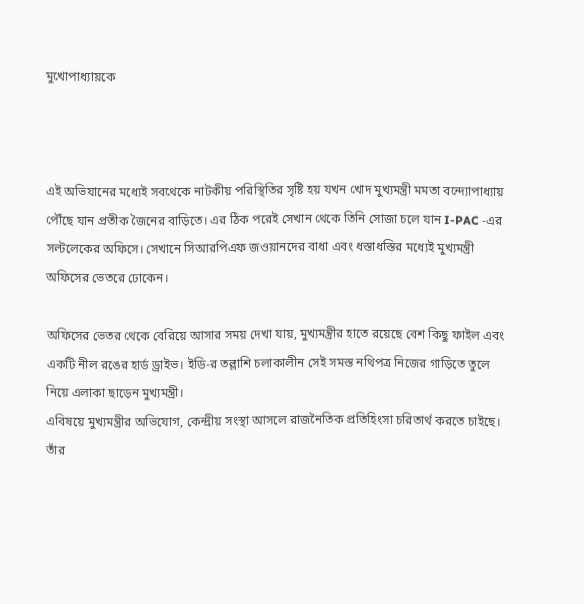মুখোপাধ্যায়কে



এই অভিযানের মধ্যেই সবথেকে নাটকীয় পরিস্থিতির সৃষ্টি হয় যখন খোদ মুখ্যমন্ত্রী মমতা বন্দ্যোপাধ্যায় পৌঁছে যান প্রতীক জৈনের বাড়িতে। এর ঠিক পরেই সেখান থেকে তিনি সোজা চলে যান I-PAC -এর সল্টলেকের অফিসে। সেখানে সিআরপিএফ জওয়ানদের বাধা এবং ধস্তাধস্তির মধ্যেই মুখ্যমন্ত্রী অফিসের ভেতরে ঢোকেন।

অফিসের ভেতর থেকে বেরিয়ে আসার সময় দেখা যায়, মুখ্যমন্ত্রীর হাতে রয়েছে বেশ কিছু ফাইল এবং একটি নীল রঙের হার্ড ড্রাইভ। ইডি-র তল্লাশি চলাকালীন সেই সমস্ত নথিপত্র নিজের গাড়িতে তুলে নিয়ে এলাকা ছাড়েন মুখ্যমন্ত্রী।
এবিষয়ে মুখ্যমন্ত্রীর অভিযোগ, কেন্দ্রীয় সংস্থা আসলে রাজনৈতিক প্রতিহিংসা চরিতার্থ করতে চাইছে। তাঁর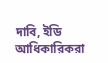দাবি, ইডি আধিকারিকরা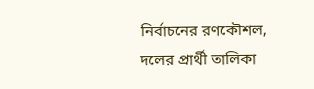নির্বাচনের রণকৌশল, দলের প্রার্থী তালিকা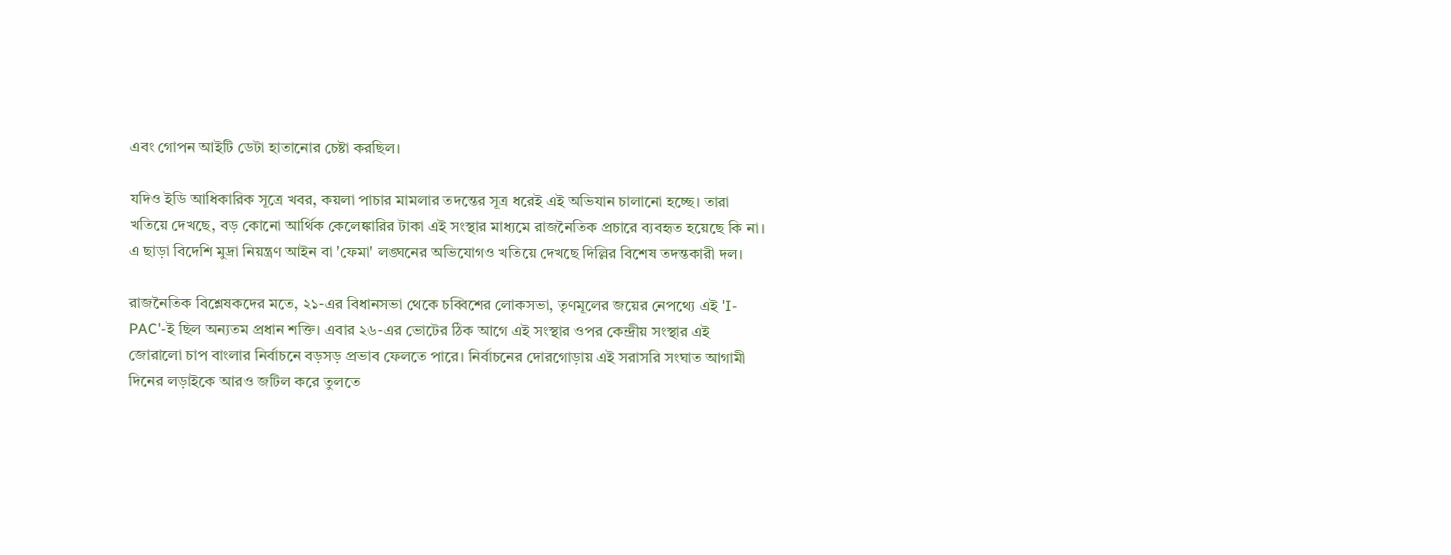এবং গোপন আইটি ডেটা হাতানোর চেষ্টা করছিল।

যদিও ইডি আধিকারিক সূত্রে খবর, কয়লা পাচার মামলার তদন্তের সূত্র ধরেই এই অভিযান চালানো হচ্ছে। তারা খতিয়ে দেখছে, বড় কোনো আর্থিক কেলেঙ্কারির টাকা এই সংস্থার মাধ্যমে রাজনৈতিক প্রচারে ব্যবহৃত হয়েছে কি না। এ ছাড়া বিদেশি মুদ্রা নিয়ন্ত্রণ আইন বা 'ফেমা' লঙ্ঘনের অভিযোগও খতিয়ে দেখছে দিল্লির বিশেষ তদন্তকারী দল।

রাজনৈতিক বিশ্লেষকদের মতে, ২১-এর বিধানসভা থেকে চব্বিশের লোকসভা, তৃণমূলের জয়ের নেপথ্যে এই 'I-PAC'-ই ছিল অন্যতম প্রধান শক্তি। এবার ২৬-এর ভোটের ঠিক আগে এই সংস্থার ওপর কেন্দ্রীয় সংস্থার এই জোরালো চাপ বাংলার নির্বাচনে বড়সড় প্রভাব ফেলতে পারে। নির্বাচনের দোরগোড়ায় এই সরাসরি সংঘাত আগামী দিনের লড়াইকে আরও জটিল করে তুলতে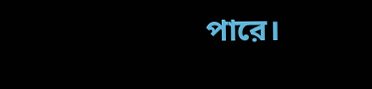পারে।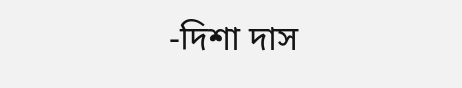-দিশা দাস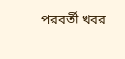পরবর্তী খবর